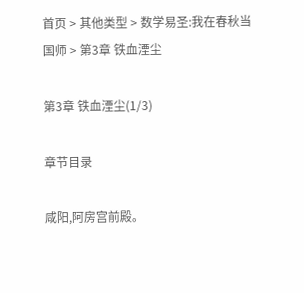首页 > 其他类型 > 数学易圣:我在春秋当国师 > 第3章 铁血湮尘

第3章 铁血湮尘(1/3)

章节目录

咸阳,阿房宫前殿。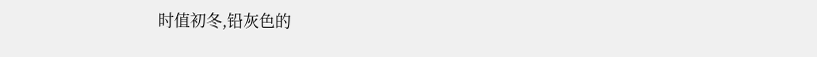时值初冬,铅灰色的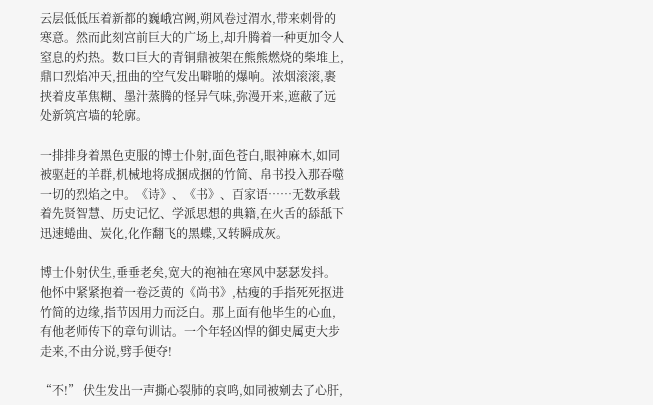云层低低压着新都的巍峨宫阙,朔风卷过渭水,带来刺骨的寒意。然而此刻宫前巨大的广场上,却升腾着一种更加令人窒息的灼热。数口巨大的青铜鼎被架在熊熊燃烧的柴堆上,鼎口烈焰冲天,扭曲的空气发出噼啪的爆响。浓烟滚滚,裹挟着皮革焦糊、墨汁蒸腾的怪异气味,弥漫开来,遮蔽了远处新筑宫墙的轮廓。

一排排身着黑色吏服的博士仆射,面色苍白,眼神麻木,如同被驱赶的羊群,机械地将成捆成捆的竹简、帛书投入那吞噬一切的烈焰之中。《诗》、《书》、百家语……无数承载着先贤智慧、历史记忆、学派思想的典籍,在火舌的舔舐下迅速蜷曲、炭化,化作翻飞的黑蝶,又转瞬成灰。

博士仆射伏生,垂垂老矣,宽大的袍袖在寒风中瑟瑟发抖。他怀中紧紧抱着一卷泛黄的《尚书》,枯瘦的手指死死抠进竹简的边缘,指节因用力而泛白。那上面有他毕生的心血,有他老师传下的章句训诂。一个年轻凶悍的御史属吏大步走来,不由分说,劈手便夺!

“不!” 伏生发出一声撕心裂肺的哀鸣,如同被剜去了心肝,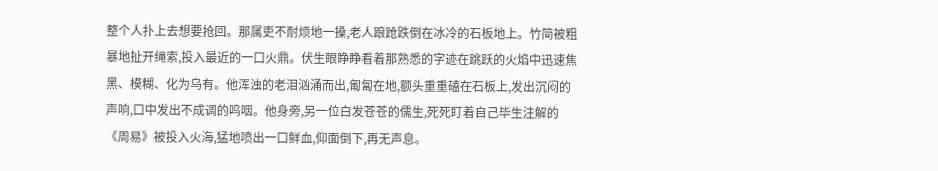整个人扑上去想要抢回。那属吏不耐烦地一搡,老人踉跄跌倒在冰冷的石板地上。竹简被粗暴地扯开绳索,投入最近的一口火鼎。伏生眼睁睁看着那熟悉的字迹在跳跃的火焰中迅速焦黑、模糊、化为乌有。他浑浊的老泪汹涌而出,匍匐在地,额头重重磕在石板上,发出沉闷的声响,口中发出不成调的呜咽。他身旁,另一位白发苍苍的儒生,死死盯着自己毕生注解的《周易》被投入火海,猛地喷出一口鲜血,仰面倒下,再无声息。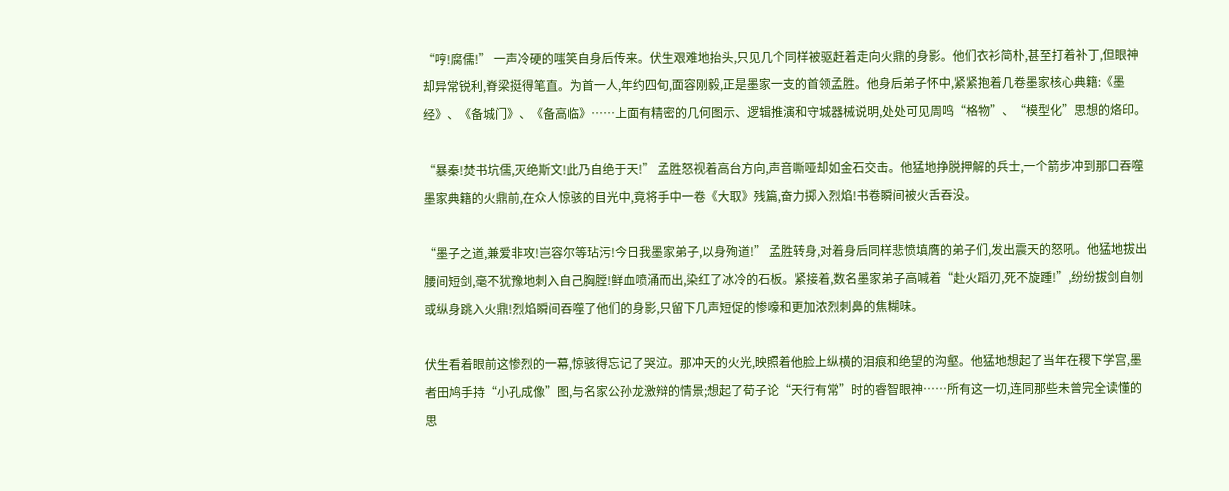“哼!腐儒!” 一声冷硬的嗤笑自身后传来。伏生艰难地抬头,只见几个同样被驱赶着走向火鼎的身影。他们衣衫简朴,甚至打着补丁,但眼神却异常锐利,脊梁挺得笔直。为首一人,年约四旬,面容刚毅,正是墨家一支的首领孟胜。他身后弟子怀中,紧紧抱着几卷墨家核心典籍:《墨经》、《备城门》、《备高临》……上面有精密的几何图示、逻辑推演和守城器械说明,处处可见周鸣“格物”、“模型化”思想的烙印。

“暴秦!焚书坑儒,灭绝斯文!此乃自绝于天!” 孟胜怒视着高台方向,声音嘶哑却如金石交击。他猛地挣脱押解的兵士,一个箭步冲到那口吞噬墨家典籍的火鼎前,在众人惊骇的目光中,竟将手中一卷《大取》残篇,奋力掷入烈焰!书卷瞬间被火舌吞没。

“墨子之道,兼爱非攻!岂容尔等玷污!今日我墨家弟子,以身殉道!” 孟胜转身,对着身后同样悲愤填膺的弟子们,发出震天的怒吼。他猛地拔出腰间短剑,毫不犹豫地刺入自己胸膛!鲜血喷涌而出,染红了冰冷的石板。紧接着,数名墨家弟子高喊着“赴火蹈刃,死不旋踵!”,纷纷拔剑自刎或纵身跳入火鼎!烈焰瞬间吞噬了他们的身影,只留下几声短促的惨嚎和更加浓烈刺鼻的焦糊味。

伏生看着眼前这惨烈的一幕,惊骇得忘记了哭泣。那冲天的火光,映照着他脸上纵横的泪痕和绝望的沟壑。他猛地想起了当年在稷下学宫,墨者田鸠手持“小孔成像”图,与名家公孙龙激辩的情景;想起了荀子论“天行有常”时的睿智眼神……所有这一切,连同那些未曾完全读懂的思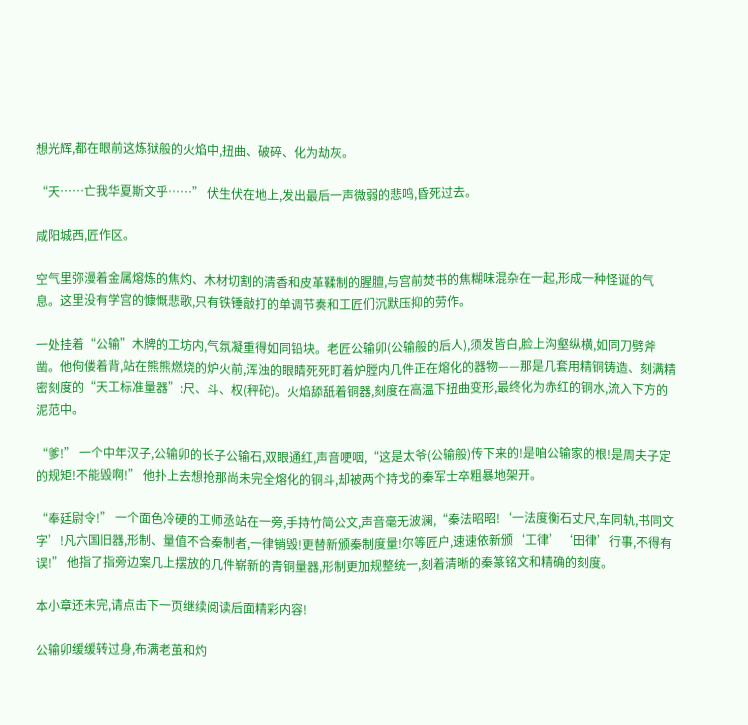想光辉,都在眼前这炼狱般的火焰中,扭曲、破碎、化为劫灰。

“天……亡我华夏斯文乎……” 伏生伏在地上,发出最后一声微弱的悲鸣,昏死过去。

咸阳城西,匠作区。

空气里弥漫着金属熔炼的焦灼、木材切割的清香和皮革鞣制的腥膻,与宫前焚书的焦糊味混杂在一起,形成一种怪诞的气息。这里没有学宫的慷慨悲歌,只有铁锤敲打的单调节奏和工匠们沉默压抑的劳作。

一处挂着“公输”木牌的工坊内,气氛凝重得如同铅块。老匠公输卯(公输般的后人),须发皆白,脸上沟壑纵横,如同刀劈斧凿。他佝偻着背,站在熊熊燃烧的炉火前,浑浊的眼睛死死盯着炉膛内几件正在熔化的器物——那是几套用精铜铸造、刻满精密刻度的“天工标准量器”:尺、斗、权(秤砣)。火焰舔舐着铜器,刻度在高温下扭曲变形,最终化为赤红的铜水,流入下方的泥范中。

“爹!” 一个中年汉子,公输卯的长子公输石,双眼通红,声音哽咽,“这是太爷(公输般)传下来的!是咱公输家的根!是周夫子定的规矩!不能毁啊!” 他扑上去想抢那尚未完全熔化的铜斗,却被两个持戈的秦军士卒粗暴地架开。

“奉廷尉令!” 一个面色冷硬的工师丞站在一旁,手持竹简公文,声音毫无波澜,“秦法昭昭!‘一法度衡石丈尺,车同轨,书同文字’!凡六国旧器,形制、量值不合秦制者,一律销毁!更替新颁秦制度量!尔等匠户,速速依新颁‘工律’‘田律’行事,不得有误!” 他指了指旁边案几上摆放的几件崭新的青铜量器,形制更加规整统一,刻着清晰的秦篆铭文和精确的刻度。

本小章还未完,请点击下一页继续阅读后面精彩内容!

公输卯缓缓转过身,布满老茧和灼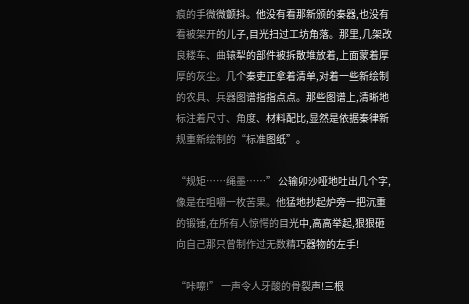痕的手微微颤抖。他没有看那新颁的秦器,也没有看被架开的儿子,目光扫过工坊角落。那里,几架改良耧车、曲辕犁的部件被拆散堆放着,上面蒙着厚厚的灰尘。几个秦吏正拿着清单,对着一些新绘制的农具、兵器图谱指指点点。那些图谱上,清晰地标注着尺寸、角度、材料配比,显然是依据秦律新规重新绘制的“标准图纸”。

“规矩……绳墨……” 公输卯沙哑地吐出几个字,像是在咀嚼一枚苦果。他猛地抄起炉旁一把沉重的锻锤,在所有人惊愕的目光中,高高举起,狠狠砸向自己那只曾制作过无数精巧器物的左手!

“咔嚓!” 一声令人牙酸的骨裂声!三根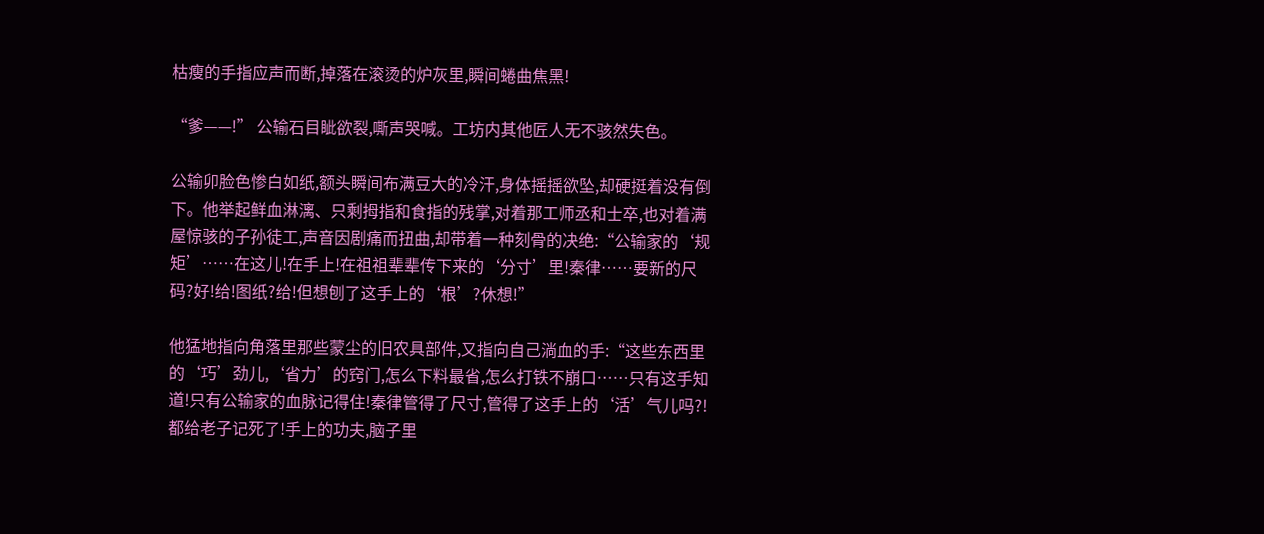枯瘦的手指应声而断,掉落在滚烫的炉灰里,瞬间蜷曲焦黑!

“爹——!” 公输石目眦欲裂,嘶声哭喊。工坊内其他匠人无不骇然失色。

公输卯脸色惨白如纸,额头瞬间布满豆大的冷汗,身体摇摇欲坠,却硬挺着没有倒下。他举起鲜血淋漓、只剩拇指和食指的残掌,对着那工师丞和士卒,也对着满屋惊骇的子孙徒工,声音因剧痛而扭曲,却带着一种刻骨的决绝:“公输家的‘规矩’……在这儿!在手上!在祖祖辈辈传下来的‘分寸’里!秦律……要新的尺码?好!给!图纸?给!但想刨了这手上的‘根’?休想!”

他猛地指向角落里那些蒙尘的旧农具部件,又指向自己淌血的手:“这些东西里的‘巧’劲儿,‘省力’的窍门,怎么下料最省,怎么打铁不崩口……只有这手知道!只有公输家的血脉记得住!秦律管得了尺寸,管得了这手上的‘活’气儿吗?!都给老子记死了!手上的功夫,脑子里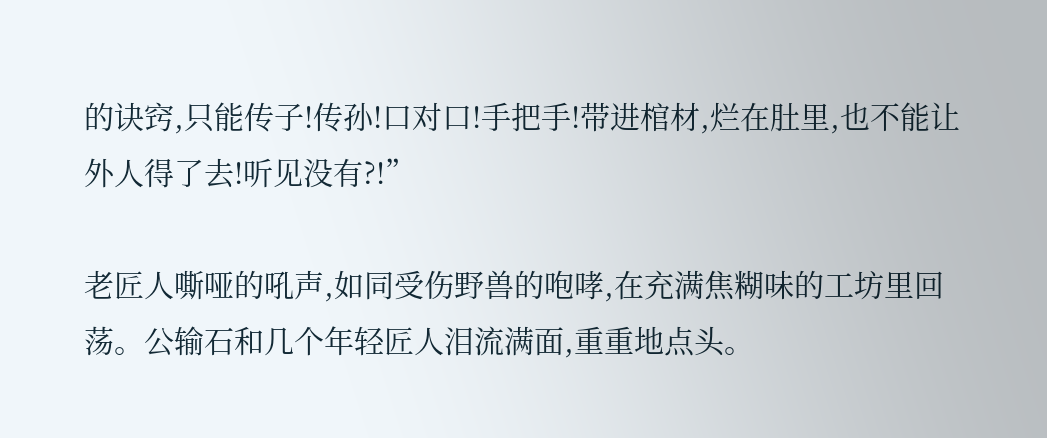的诀窍,只能传子!传孙!口对口!手把手!带进棺材,烂在肚里,也不能让外人得了去!听见没有?!”

老匠人嘶哑的吼声,如同受伤野兽的咆哮,在充满焦糊味的工坊里回荡。公输石和几个年轻匠人泪流满面,重重地点头。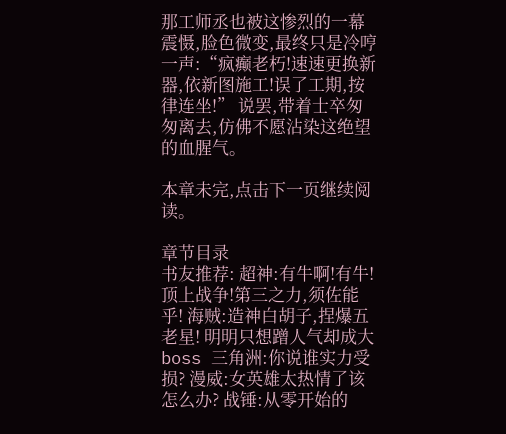那工师丞也被这惨烈的一幕震慑,脸色微变,最终只是冷哼一声:“疯癫老朽!速速更换新器,依新图施工!误了工期,按律连坐!” 说罢,带着士卒匆匆离去,仿佛不愿沾染这绝望的血腥气。

本章未完,点击下一页继续阅读。

章节目录
书友推荐: 超神:有牛啊!有牛! 顶上战争!第三之力,须佐能乎! 海贼:造神白胡子,捏爆五老星! 明明只想蹭人气却成大boss 三角洲:你说谁实力受损? 漫威:女英雄太热情了该怎么办? 战锤:从零开始的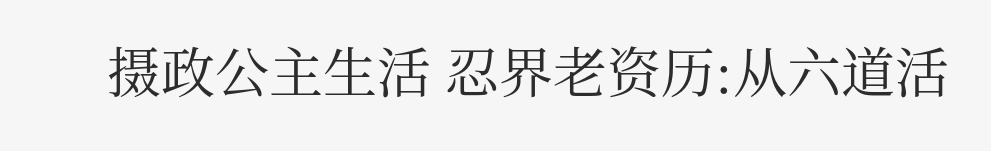摄政公主生活 忍界老资历:从六道活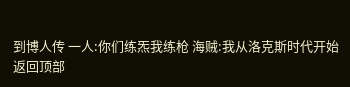到博人传 一人:你们练炁我练枪 海贼:我从洛克斯时代开始
返回顶部